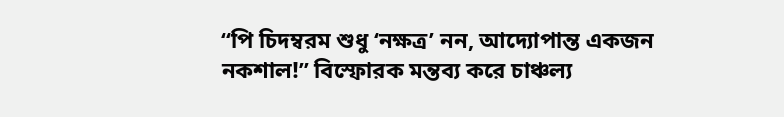“পি চিদম্বরম শুধু ‘নক্ষত্র’ নন, আদ্যোপান্ত একজন নকশাল!” বিস্ফোরক মন্তব্য করে চাঞ্চল্য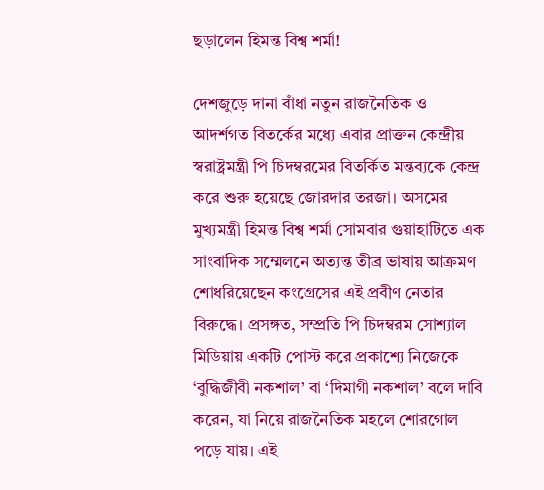ছড়ালেন হিমন্ত বিশ্ব শর্মা!

দেশজুড়ে দানা বাঁধা নতুন রাজনৈতিক ও আদর্শগত বিতর্কের মধ্যে এবার প্রাক্তন কেন্দ্রীয় স্বরাষ্ট্রমন্ত্রী পি চিদম্বরমের বিতর্কিত মন্তব্যকে কেন্দ্র করে শুরু হয়েছে জোরদার তরজা। অসমের মুখ্যমন্ত্রী হিমন্ত বিশ্ব শর্মা সোমবার গুয়াহাটিতে এক সাংবাদিক সম্মেলনে অত্যন্ত তীব্র ভাষায় আক্রমণ শোধরিয়েছেন কংগ্রেসের এই প্রবীণ নেতার বিরুদ্ধে। প্রসঙ্গত, সম্প্রতি পি চিদম্বরম সোশ্যাল মিডিয়ায় একটি পোস্ট করে প্রকাশ্যে নিজেকে ‘বুদ্ধিজীবী নকশাল’ বা ‘দিমাগী নকশাল’ বলে দাবি করেন, যা নিয়ে রাজনৈতিক মহলে শোরগোল পড়ে যায়। এই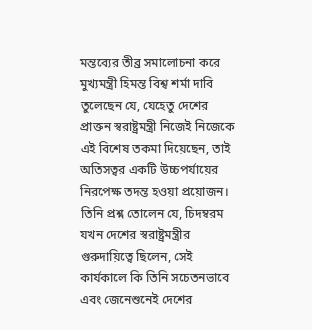মন্তব্যের তীব্র সমালোচনা করে মুখ্যমন্ত্রী হিমন্ত বিশ্ব শর্মা দাবি তুলেছেন যে, যেহেতু দেশের প্রাক্তন স্বরাষ্ট্রমন্ত্রী নিজেই নিজেকে এই বিশেষ তকমা দিয়েছেন, তাই অতিসত্বর একটি উচ্চপর্যায়ের নিরপেক্ষ তদন্ত হওয়া প্রয়োজন। তিনি প্রশ্ন তোলেন যে, চিদম্বরম যখন দেশের স্বরাষ্ট্রমন্ত্রীর গুরুদায়িত্বে ছিলেন, সেই কার্যকালে কি তিনি সচেতনভাবে এবং জেনেশুনেই দেশের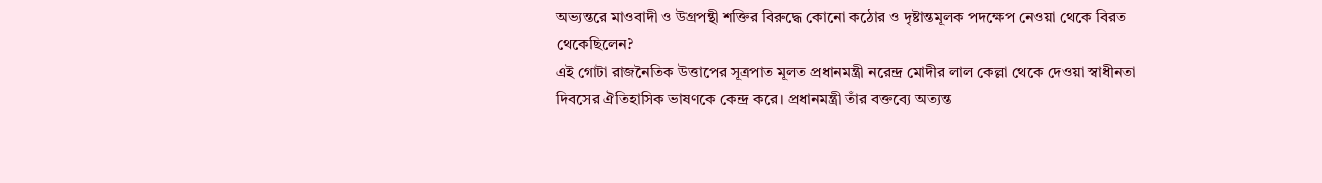অভ্যন্তরে মাওবাদী ও উগ্রপন্থী শক্তির বিরুদ্ধে কোনো কঠোর ও দৃষ্টান্তমূলক পদক্ষেপ নেওয়া থেকে বিরত থেকেছিলেন?
এই গোটা রাজনৈতিক উত্তাপের সূত্রপাত মূলত প্রধানমন্ত্রী নরেন্দ্র মোদীর লাল কেল্লা থেকে দেওয়া স্বাধীনতা দিবসের ঐতিহাসিক ভাষণকে কেন্দ্র করে। প্রধানমন্ত্রী তাঁর বক্তব্যে অত্যন্ত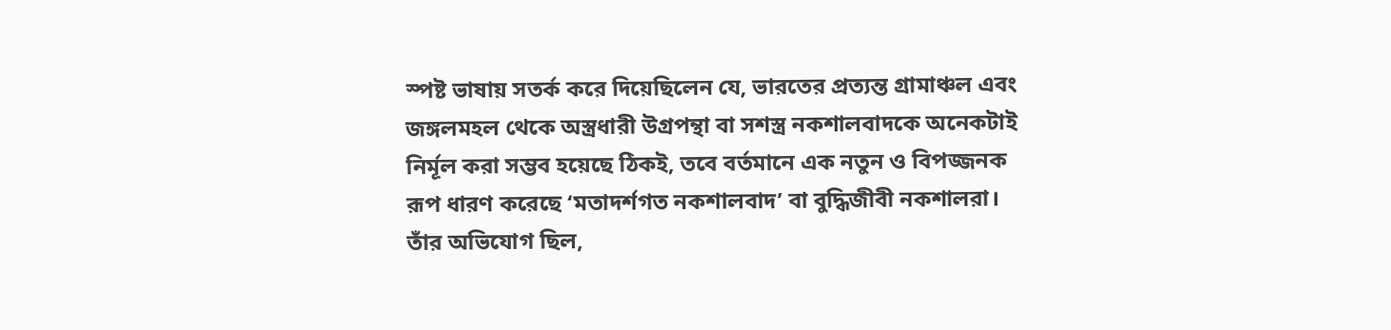স্পষ্ট ভাষায় সতর্ক করে দিয়েছিলেন যে, ভারতের প্রত্যন্ত গ্রামাঞ্চল এবং জঙ্গলমহল থেকে অস্ত্রধারী উগ্রপন্থা বা সশস্ত্র নকশালবাদকে অনেকটাই নির্মূল করা সম্ভব হয়েছে ঠিকই, তবে বর্তমানে এক নতুন ও বিপজ্জনক রূপ ধারণ করেছে ‘মতাদর্শগত নকশালবাদ’ বা বুদ্ধিজীবী নকশালরা। তাঁর অভিযোগ ছিল,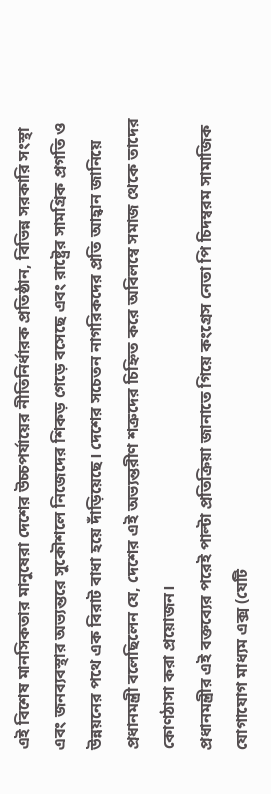এই বিশেষ মানসিকতার মানুষেরা দেশের উচ্চপর্যায়ের নীতিনির্ধারক প্রতিষ্ঠান, বিভিন্ন সরকারি সংস্থা এবং জনব্যবস্থার অভ্যন্তরে সুকৌশলে নিজেদের শিকড় গেড়ে বসেছে এবং রাষ্ট্রের সামগ্রিক প্রগতি ও উন্নয়নের পথে এক বিরাট বাধা হয়ে দাঁড়িয়েছে। দেশের সচেতন নাগরিকদের প্রতি আহ্বান জানিয়ে প্রধানমন্ত্রী বলেছিলেন যে, দেশের এই অভ্যন্তরীণ শত্রুদের চিহ্নিত করে অবিলম্বে সমাজ থেকে তাদের কোণঠাসা করা প্রয়োজন।
প্রধানমন্ত্রীর এই বক্তব্যের পরেই পাল্টা প্রতিক্রিয়া জানাতে গিয়ে কংগ্রেস নেতা পি চিদম্বরম সামাজিক যোগাযোগ মাধ্যম এক্স (যেটি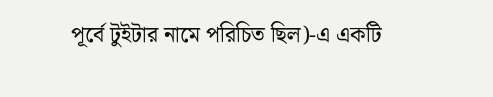পূর্বে টুইটার নামে পরিচিত ছিল)-এ একটি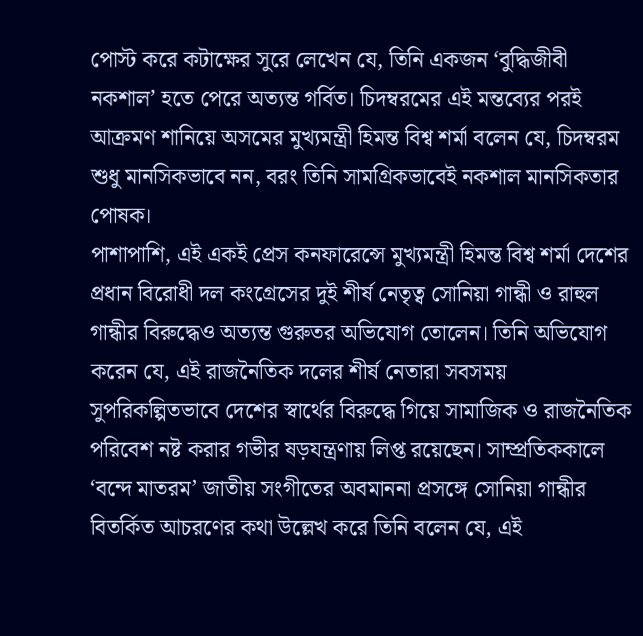পোস্ট করে কটাক্ষের সুরে লেখেন যে, তিনি একজন ‘বুদ্ধিজীবী নকশাল’ হতে পেরে অত্যন্ত গর্বিত। চিদম্বরমের এই মন্তব্যের পরই আক্রমণ শানিয়ে অসমের মুখ্যমন্ত্রী হিমন্ত বিশ্ব শর্মা বলেন যে, চিদম্বরম শুধু মানসিকভাবে নন, বরং তিনি সামগ্রিকভাবেই নকশাল মানসিকতার পোষক।
পাশাপাশি, এই একই প্রেস কনফারেন্সে মুখ্যমন্ত্রী হিমন্ত বিশ্ব শর্মা দেশের প্রধান বিরোধী দল কংগ্রেসের দুই শীর্ষ নেতৃত্ব সোনিয়া গান্ধী ও রাহুল গান্ধীর বিরুদ্ধেও অত্যন্ত গুরুতর অভিযোগ তোলেন। তিনি অভিযোগ করেন যে, এই রাজনৈতিক দলের শীর্ষ নেতারা সবসময় সুপরিকল্পিতভাবে দেশের স্বার্থের বিরুদ্ধে গিয়ে সামাজিক ও রাজনৈতিক পরিবেশ নষ্ট করার গভীর ষড়যন্ত্রণায় লিপ্ত রয়েছেন। সাম্প্রতিককালে ‘বন্দে মাতরম’ জাতীয় সংগীতের অবমাননা প্রসঙ্গে সোনিয়া গান্ধীর বিতর্কিত আচরণের কথা উল্লেখ করে তিনি বলেন যে, এই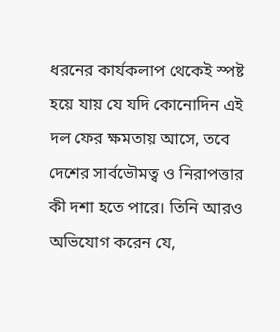ধরনের কার্যকলাপ থেকেই স্পষ্ট হয়ে যায় যে যদি কোনোদিন এই দল ফের ক্ষমতায় আসে, তবে দেশের সার্বভৌমত্ব ও নিরাপত্তার কী দশা হতে পারে। তিনি আরও অভিযোগ করেন যে,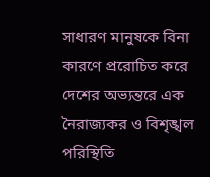সাধারণ মানুষকে বিনা কারণে প্ররোচিত করে দেশের অভ্যন্তরে এক নৈরাজ্যকর ও বিশৃঙ্খল পরিস্থিতি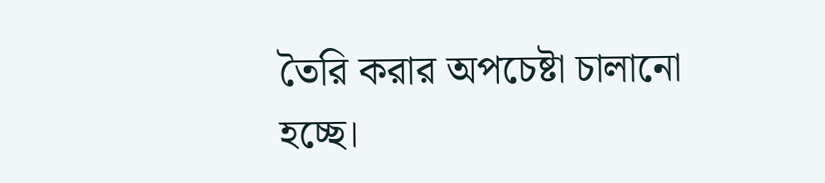তৈরি করার অপচেষ্টা চালানো হচ্ছে।